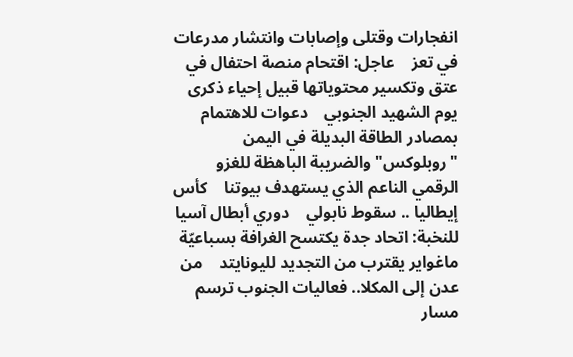انفجارات وقتلى وإصابات وانتشار مدرعات في تعز    عاجل: اقتحام منصة احتفال في عتق وتكسير محتوياتها قبيل إحياء ذكرى يوم الشهيد الجنوبي    دعوات للاهتمام بمصادر الطاقة البديلة في اليمن    "روبلوكس" والضريبة الباهظة للغزو الرقمي الناعم الذي يستهدف بيوتنا    كأس إيطاليا .. سقوط نابولي    دوري أبطال آسيا للنخبة: اتحاد جدة يكتسح الغرافة بسباعيّة    ماغواير يقترب من التجديد لليونايتد    من عدن إلى المكلا.. فعاليات الجنوب ترسم مسار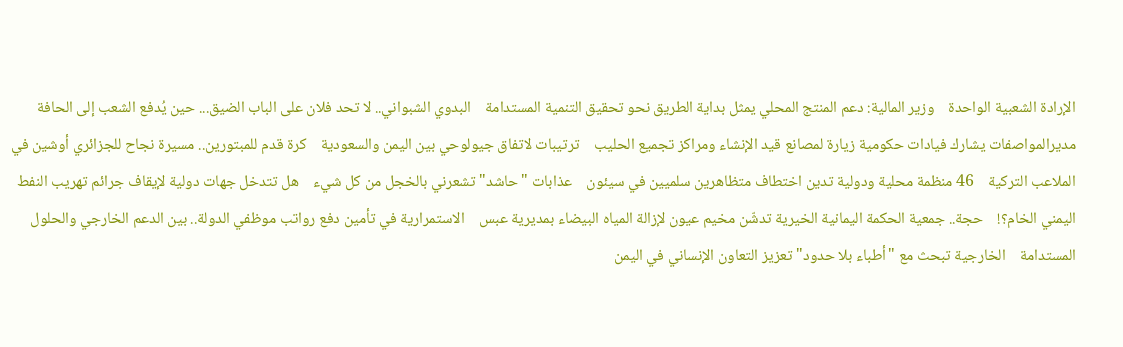الإرادة الشعبية الواحدة    وزير المالية: دعم المنتج المحلي يمثل بداية الطريق نحو تحقيق التنمية المستدامة    البدوي الشبواني.. لا تحد فلان على الباب الضيق... حين يُدفع الشعب إلى الحافة    مديرالمواصفات يشارك فيادات حكومية زيارة لمصانع قيد الإنشاء ومراكز تجميع الحليب    ترتيبات لاتفاق جيولوحي بين اليمن والسعودية    كرة قدم للمبتورين.. مسيرة نجاح للجزائري أوشين في الملاعب التركية    46 منظمة محلية ودولية تدين اختطاف متظاهرين سلميين في سيئون    عذابات "حاشد" تشعرني بالخجل من كل شيء    هل تتدخل جهات دولية لإيقاف جرائم تهريب النفط اليمني الخام؟!    حجة.. جمعية الحكمة اليمانية الخيرية تدشّن مخيم عيون لإزالة المياه البيضاء بمديرية عبس    الاستمرارية في تأمين دفع رواتب موظفي الدولة.. بين الدعم الخارجي والحلول المستدامة    الخارجية تبحث مع "أطباء بلا حدود" تعزيز التعاون الإنساني في اليمن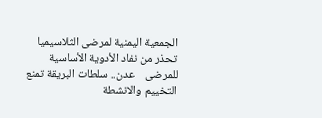الجمعية اليمنية لمرضى الثلاسيميا تحذر من نفاد الأدوية الأساسية للمرضى    عدن.. سلطات البريقة تمنع التخييم والانشطة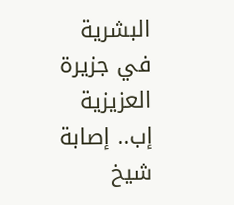البشرية في جزيرة العزيزية    إب.. إصابة شيخ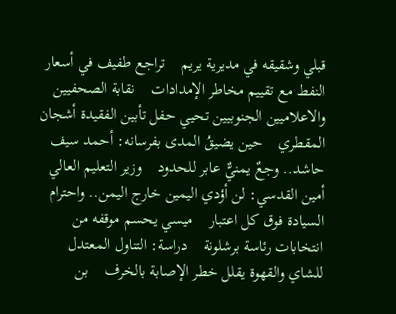قبلي وشقيقه في مديرية يريم    تراجع طفيف في أسعار النفط مع تقييم مخاطر الإمدادات    نقابة الصحفيين والاعلاميين الجنوبيين تحيي حفل تأبين الفقيدة أشجان المقطري    حين يضيقُ المدى بفرسانه: أحمد سيف حاشد.. وجعٌ يمنيٌّ عابر للحدود    وزير التعليم العالي أمين القدسي: لن أؤدي اليمين خارج اليمن.. واحترام السيادة فوق كل اعتبار    ميسي يحسم موقفه من انتخابات رئاسة برشلونة    دراسة: التناول المعتدل للشاي والقهوة يقلل خطر الإصابة بالخرف    بن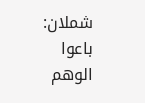شملان: باعوا الوهم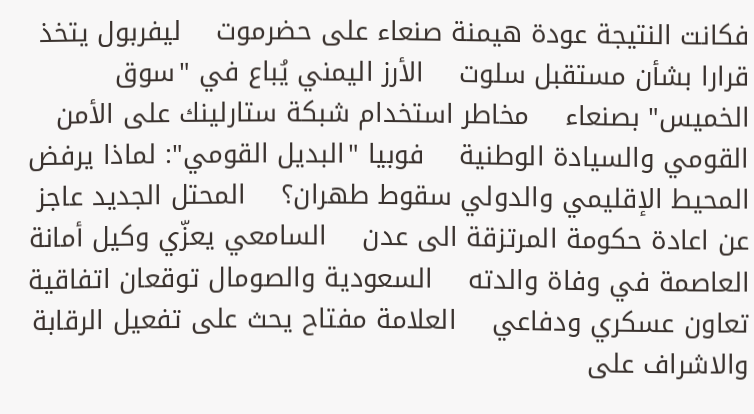فكانت النتيجة عودة هيمنة صنعاء على حضرموت    ليفربول يتخذ قرارا بشأن مستقبل سلوت    الأرز اليمني يُباع في "سوق الخميس" بصنعاء    مخاطر استخدام شبكة ستارلينك على الأمن القومي والسيادة الوطنية    فوبيا "البديل القومي": لماذا يرفض المحيط الإقليمي والدولي سقوط طهران؟    المحتل الجديد عاجز عن اعادة حكومة المرتزقة الى عدن    السامعي يعزّي وكيل أمانة العاصمة في وفاة والدته    السعودية والصومال توقعان اتفاقية تعاون عسكري ودفاعي    العلامة مفتاح يحث على تفعيل الرقابة والاشراف على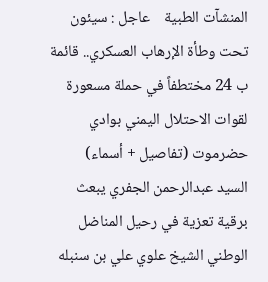المنشآت الطبية    عاجل : سيئون تحت وطأة الإرهاب العسكري.. قائمة ب 24 مختطفاً في حملة مسعورة لقوات الاحتلال اليمني بوادي حضرموت (تفاصيل + أسماء)    السيد عبدالرحمن الجفري يبعث برقية تعزية في رحيل المناضل الوطني الشيخ علوي علي بن سنبله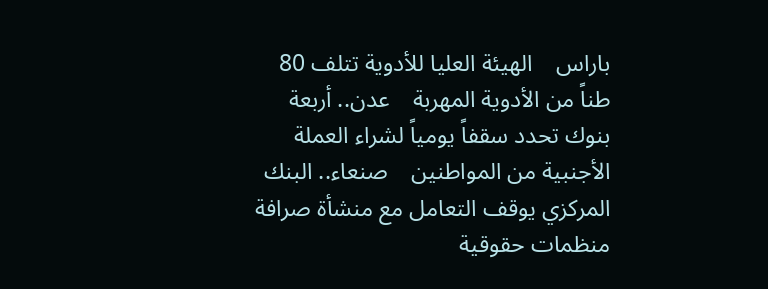باراس    الهيئة العليا للأدوية تتلف 80 طناً من الأدوية المهربة    عدن.. أربعة بنوك تحدد سقفاً يومياً لشراء العملة الأجنبية من المواطنين    صنعاء.. البنك المركزي يوقف التعامل مع منشأة صرافة    منظمات حقوقية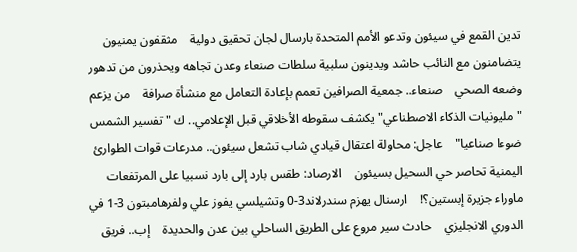تدين القمع في سيئون وتدعو الأمم المتحدة بارسال لجان تحقيق دولية    مثقفون يمنيون يتضامنون مع النائب حاشد ويدينون سلبية سلطات صنعاء وعدن تجاهه ويحذرون من تدهور وضعه الصحي    صنعاء.. جمعية الصرافين تعمم بإعادة التعامل مع منشأة صرافة    من يزعم "مليونيات الذكاء الاصطناعي" يكشف سقوطه الأخلاقي قبل الإعلامي.. ك "تفسير الشمس ضوءا صناعيا"    عاجل: محاولة اعتقال قيادي شاب تشعل سيئون.. مدرعات قوات الطوارئ اليمنية تحاصر حي السحيل بسيئون    الارصاد: طقس بارد إلى بارد نسبيا على المرتفعات    ماوراء جزيرة إبستين؟!    ارسنال يهزم سندرلاند3-0 وتشيلسي يفوز علي ولفرهامبتون 3-1 في الدوري الانجليزي    حادث سير مروع على الطريق الساحلي بين عدن والحديدة    إب.. فريق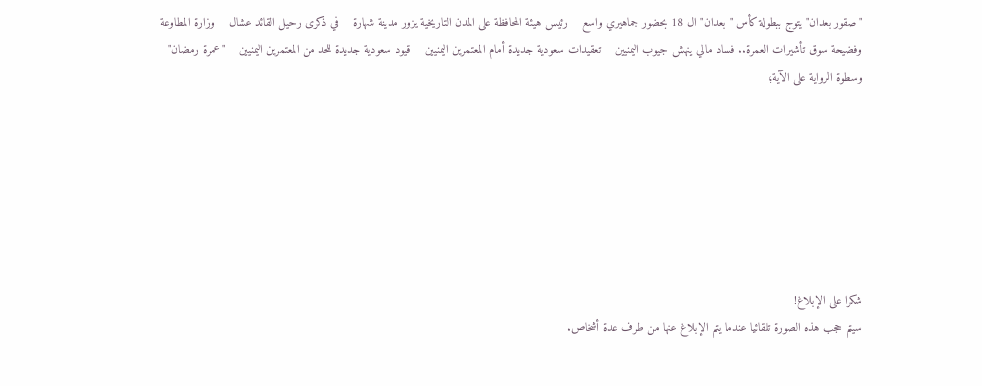"صقور بعدان" يتوج ببطولة كأس "بعدان" ال 18 بحضور جماهيري واسع    رئيس هيئة المحافظة على المدن التاريخية يزور مدينة شهارة    في ذكرى رحيل القائد عشال    وزارة المطاوعة وفضيحة سوق تأشيرات العمرة.. فساد مالي ينهش جيوب اليمنيين    تعقيدات سعودية جديدة أمام المعتمرين اليمنيين    قيود سعودية جديدة للحد من المعتمرين اليمنيين    "عمرة رمضان" وسطوة الرواية على الآية؛







شكرا على الإبلاغ!
سيتم حجب هذه الصورة تلقائيا عندما يتم الإبلاغ عنها من طرف عدة أشخاص.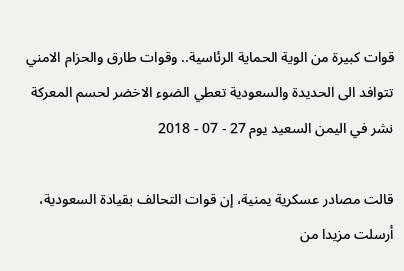قوات كبيرة من الوية الحماية الرئاسية.. وقوات طارق والحزام الامني تتوافد الى الحديدة والسعودية تعطي الضوء الاخضر لحسم المعركة
نشر في اليمن السعيد يوم 27 - 07 - 2018

قالت مصادر عسكرية يمنية، إن قوات التحالف بقيادة السعودية، أرسلت مزيدا من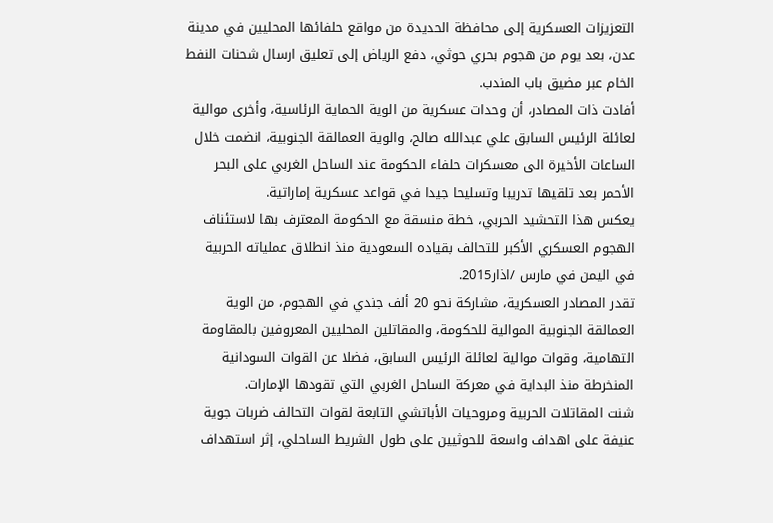التعزيزات العسكرية إلى محافظة الحديدة من مواقع حلفائها المحليين في مدينة عدن، بعد يوم من هجوم بحري حوثي، دفع الرياض إلى تعليق ارسال شحنات النفط الخام عبر مضيق باب المندب.
أفادت ذات المصادر، أن وحدات عسكرية من الوية الحماية الرئاسية، وأخرى موالية لعائلة الرئيس السابق علي عبدالله صالح، والوية العمالقة الجنوبية، انضمت خلال الساعات الأخيرة الى معسكرات حلفاء الحكومة عند الساحل الغربي على البحر الأحمر بعد تلقيها تدريبا وتسليحا جيدا في قواعد عسكرية إماراتية.
يعكس هذا التحشيد الحربي، خطة منسقة مع الحكومة المعترف بها لاستئناف الهجوم العسكري الأكبر للتحالف بقياده السعودية منذ انطلاق عملياته الحربية في اليمن في مارس /اذار2015.
تقدر المصادر العسكرية، مشاركة نحو 20 ألف جندي في الهجوم، من الوية العمالقة الجنوبية الموالية للحكومة، والمقاتلين المحليين المعروفين بالمقاومة التهامية، وقوات موالية لعائلة الرئيس السابق، فضلا عن القوات السودانية المنخرطة منذ البداية في معركة الساحل الغربي التي تقودها الإمارات.
شنت المقاتلات الحربية ومروحيات الأباتشي التابعة لقوات التحالف ضربات جوية عنيفة على اهداف واسعة للحوثيين على طول الشريط الساحلي، إثر استهداف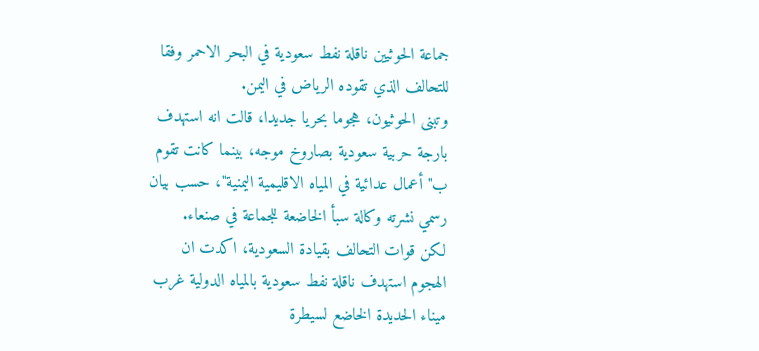جماعة الحوثيين ناقلة نفط سعودية في البحر الاحمر وفقا للتحالف الذي تقوده الرياض في اليمن.
وتبنى الحوثيون، هجوما بحريا جديدا، قالت انه استهدف بارجة حربية سعودية بصاروخ موجه، بينما كانت تقوم ب"أعمال عدائية في المياه الاقليمية اليمنية"، حسب بيان رسمي نشرته وكالة سبأ الخاضعة للجماعة في صنعاء.
لكن قوات التحالف بقيادة السعودية، اكدت ان الهجوم استهدف ناقلة نفط سعودية بالمياه الدولية غرب ميناء الحديدة الخاضع لسيطرة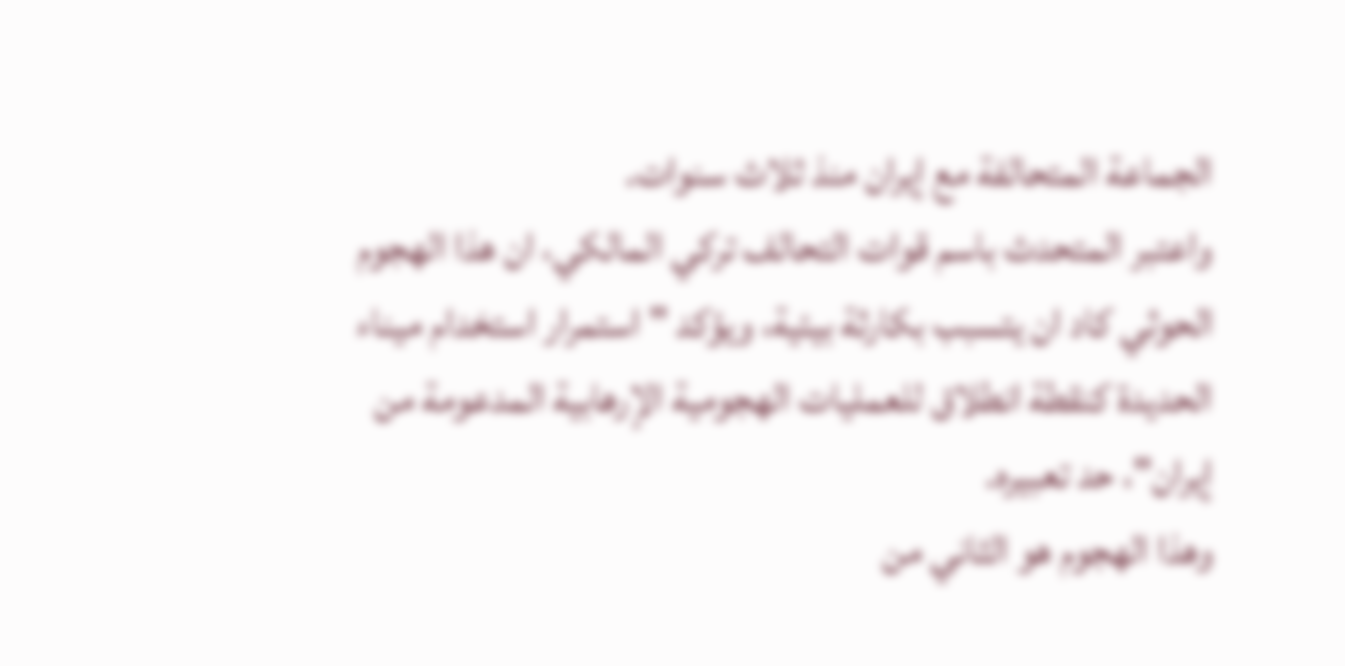الجماعة المتحالفة مع إيران منذ ثلاث سنوات.
واعتبر المتحدث باسم قوات التحالف تركي المالكي، ان هذا الهجوم الحوثي كاد ان يتسبب بكارثة بيئية، ويؤكد "استمرار استخدام ميناء الحديدة كنقطة انطلاق للعمليات الهجومية الإرهابية المدعومة من إيران"، حد تعبيره.
وهذا الهجوم هو الثاني من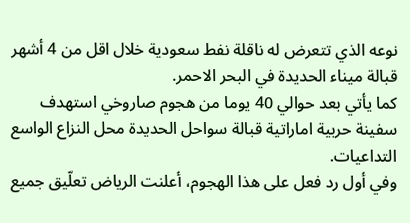نوعه الذي تتعرض له ناقلة نفط سعودية خلال اقل من 4 أشهر قبالة ميناء الحديدة في البحر الاحمر.
كما يأتي بعد حوالي 40 يوما من هجوم صاروخي استهدف سفينة حربية اماراتية قبالة سواحل الحديدة محل النزاع الواسع التداعيات.
وفي أول رد فعل على هذا الهجوم، أعلنت الرياض تعلّيق جميع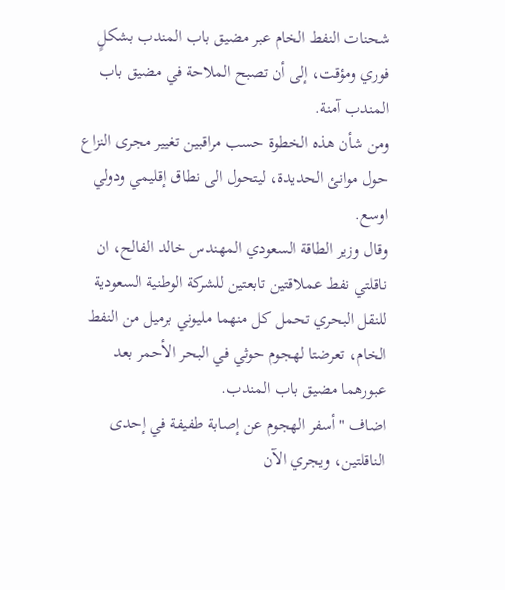شحنات النفط الخام عبر مضيق باب المندب بشكلٍ فوري ومؤقت، إلى أن تصبح الملاحة في مضيق باب المندب آمنة.
ومن شأن هذه الخطوة حسب مراقبين تغيير مجرى النزاع حول موانئ الحديدة، ليتحول الى نطاق إقليمي ودولي اوسع.
وقال وزير الطاقة السعودي المهندس خالد الفالح، ان ناقلتي نفط عملاقتين تابعتين للشركة الوطنية السعودية للنقل البحري تحمل كل منهما مليوني برميل من النفط الخام، تعرضتا لهجوم حوثي في البحر الأحمر بعد عبورهما مضيق باب المندب.
اضاف "أسفر الهجوم عن إصابة طفيفة في إحدى الناقلتين، ويجري الآن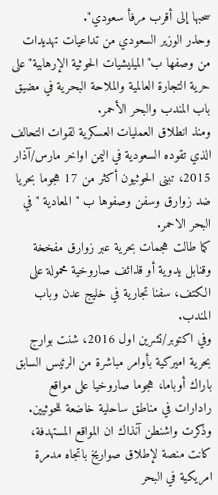سحبها إلى أقرب مرفأ سعودي".
وحذر الوزير السعودي من تداعيات تهديدات من وصفها ب"الميليشيات الحوثية الإرهابية" على حرية التجارة العالمية والملاحة البحرية في مضيق باب المندب والبحر الأحمر.
ومنذ انطلاق العمليات العسكرية لقوات التحالف الذي تقوده السعودية في اليمن اواخر مارس/آذار 2015، تبنى الحوثيون أكثر من 17 هجوما بحريا ضد زوارق وسفن وصفوها ب " المعادية " في البحر الاحمر.
كما طالت هجمات بحرية عبر زوارق مفخخة وقنابل يدوية أو قذائف صاروخية محمولة على الكتف، سفنا تجارية في خليج عدن وباب المندب.
وفي اكتوبر/تشرين اول 2016، شنت بوارج بحرية اميركية بأوامر مباشرة من الرئيس السابق باراك أوباما، هجوما صاروخيا على مواقع رادارات في مناطق ساحلية خاضعة للحوثيين.
وذكرت واشنطن آنذاك ان المواقع المستهدفة، كانت منصة لإطلاق صواريخ باتجاه مدمرة امريكية في البحر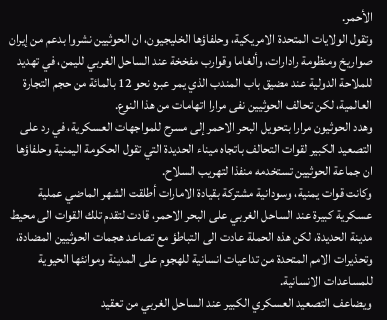الأحمر.
وتقول الولايات المتحدة الامريكية، وحلفاؤها الخليجيون، ان الحوثيين نشروا بدعم من إيران صواريخ ومنظومة رادارات، وألغاما وقوارب مفخخة عند الساحل الغربي لليمن، في تهديد للملاحة الدولية عند مضيق باب المندب الذي يمر عبره نحو 12 بالمائة من حجم التجارة العالمية، لكن تحالف الحوثيين نفى مرارا اتهامات من هذا النوع.
وهدد الحوثيون مرارا بتحويل البحر الاحمر إلى مسرح للمواجهات العسكرية، في رد على التصعيد الكبير لقوات التحالف باتجاه ميناء الحديدة التي تقول الحكومة اليمنية وحلفاؤها ان جماعة الحوثيين تستخدمه منفذا لتهريب السلاح.
وكانت قوات يمنية، وسودانية مشتركة بقيادة الامارات أطلقت الشهر الماضي عملية عسكرية كبيرة عند الساحل الغربي على البحر الاحمر، قادت لتقدم تلك القوات الى محيط مدينة الحديدة، لكن هذه الحملة عادت الى التباطؤ مع تصاعد هجمات الحوثيين المضادة، وتحذيرات الامم المتحدة من تداعيات انسانية للهجوم على المدينة وموانئها الحيوية للمساعدات الانسانية.
ويضاعف التصعيد العسكري الكبير عند الساحل الغربي من تعقيد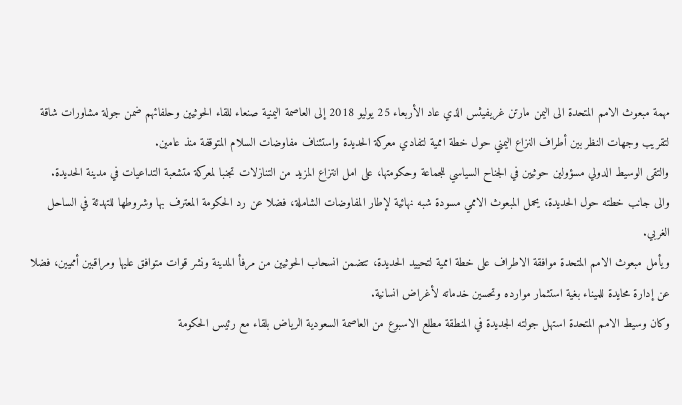مهمة مبعوث الامم المتحدة الى اليمن مارتن غريفيثس الذي عاد الأربعاء 25 يوليو 2018 إلى العاصمة اليمنية صنعاء للقاء الحوثيين وحلفائهم ضمن جولة مشاورات شاقة لتقريب وجهات النظر بين أطراف النزاع اليمني حول خطة اممية لتفادي معركة الحديدة واستئناف مفاوضات السلام المتوقفة منذ عامين.
والتقى الوسيط الدولي مسؤولين حوثيين في الجناح السياسي للجماعة وحكومتها، على امل انتزاع المزيد من التنازلات تجنبا لمعركة متشعبة التداعيات في مدينة الحديدة.
والى جانب خطته حول الحديدة، يحمل المبعوث الاممي مسودة شبه نهائية لإطار المفاوضات الشاملة، فضلا عن رد الحكومة المعترف بها وشروطها للتهدئة في الساحل الغربي.
ويأمل مبعوث الامم المتحدة موافقة الاطراف على خطة اممية لتحييد الحديدة، تتضمن انسحاب الحوثيين من مرفأ المدينة ونشر قوات متوافق عليها ومراقبين أمميين، فضلا عن إدارة محايدة للميناء بغية استثمار موارده وتحسين خدماته لأغراض انسانية.
وكان وسيط الامم المتحدة استهل جولته الجديدة في المنطقة مطلع الاسبوع من العاصمة السعودية الرياض بلقاء مع رئيس الحكومة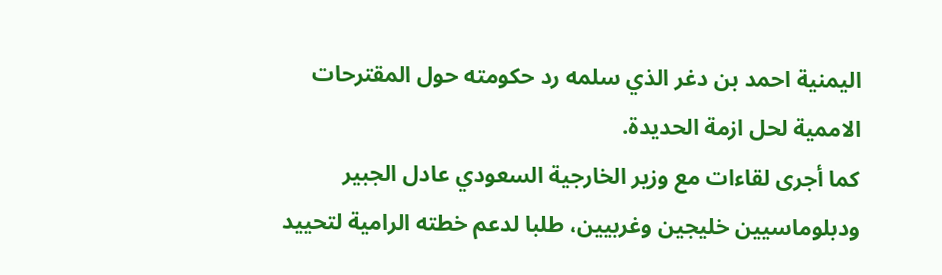اليمنية احمد بن دغر الذي سلمه رد حكومته حول المقترحات الاممية لحل ازمة الحديدة.
كما أجرى لقاءات مع وزير الخارجية السعودي عادل الجبير ودبلوماسيين خليجين وغربيين، طلبا لدعم خطته الرامية لتحييد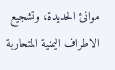موانئ الحديدة، وتشجيع الاطراف اليمنية المتحاربة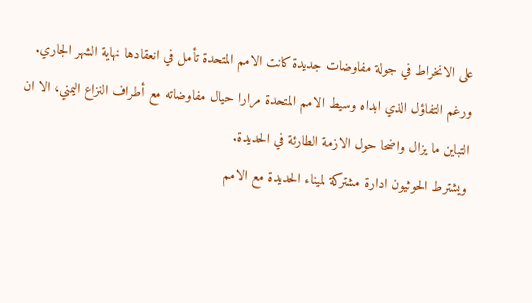على الانخراط في جولة مفاوضات جديدة كانت الامم المتحدة تأمل في انعقادها نهاية الشهر الجاري.
ورغم التفاؤل الذي ابداه وسيط الامم المتحدة مرارا حيال مفاوضاته مع أطراف النزاع اليمني، الا ان التباين ما يزال واضحا حول الازمة الطارئة في الحديدة.
ويشترط الحوثيون ادارة مشتركة لميناء الحديدة مع الامم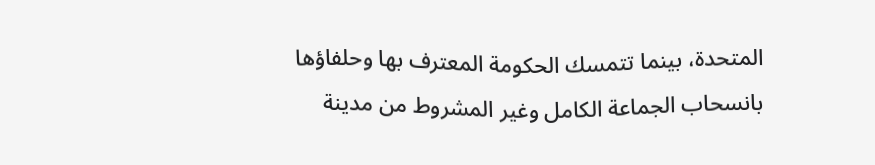المتحدة، بينما تتمسك الحكومة المعترف بها وحلفاؤها بانسحاب الجماعة الكامل وغير المشروط من مدينة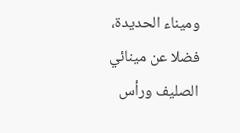وميناء الحديدة، فضلا عن مينائي الصليف ورأس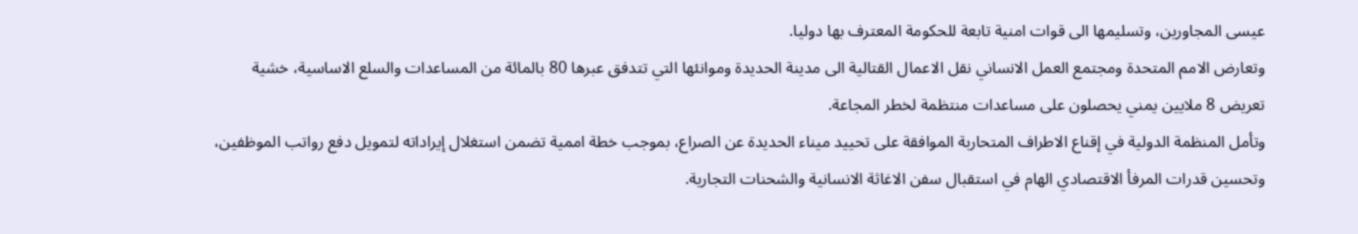عيسى المجاورين، وتسليمها الى قوات امنية تابعة للحكومة المعترف بها دوليا.
وتعارض الامم المتحدة ومجتمع العمل الانساني نقل الاعمال القتالية الى مدينة الحديدة وموانئها التي تتدفق عبرها 80 بالمائة من المساعدات والسلع الاساسية، خشية تعريض 8 ملايين يمني يحصلون على مساعدات منتظمة لخطر المجاعة.
وتأمل المنظمة الدولية في إقناع الاطراف المتحاربة الموافقة على تحييد ميناء الحديدة عن الصراع، بموجب خطة اممية تضمن استغلال إيراداته لتمويل دفع رواتب الموظفين، وتحسين قدرات المرفأ الاقتصادي الهام في استقبال سفن الاغاثة الانسانية والشحنات التجارية.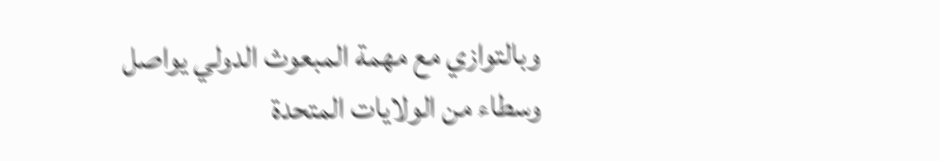وبالتوازي مع مهمة المبعوث الدولي يواصل وسطاء من الولايات المتحدة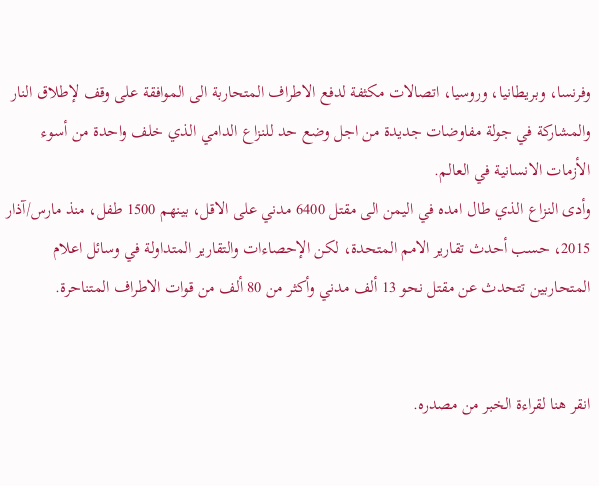وفرنسا، وبريطانيا، وروسيا، اتصالات مكثفة لدفع الاطراف المتحاربة الى الموافقة على وقف لإطلاق النار والمشاركة في جولة مفاوضات جديدة من اجل وضع حد للنزاع الدامي الذي خلف واحدة من أسوء الأزمات الانسانية في العالم.
وأدى النزاع الذي طال امده في اليمن الى مقتل 6400 مدني على الاقل، بينهم 1500 طفل، منذ مارس/آذار 2015، حسب أحدث تقارير الامم المتحدة، لكن الإحصاءات والتقارير المتداولة في وسائل اعلام المتحاربين تتحدث عن مقتل نحو 13 ألف مدني وأكثر من 80 ألف من قوات الاطراف المتناحرة.


انقر هنا لقراءة الخبر من مصدره.